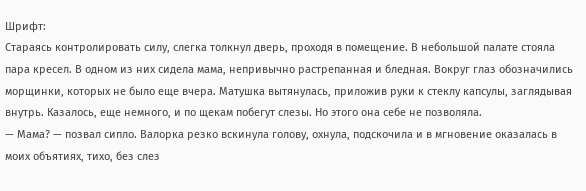Шрифт:
Стараясь контролировать силу, слегка толкнул дверь, проходя в помещение. В небольшой палате стояла пара кресел. В одном из них сидела мама, непривычно растрепанная и бледная. Вокруг глаз обозначились морщинки, которых не было еще вчера. Матушка вытянулась, приложив руки к стеклу капсулы, заглядывая внутрь. Казалось, еще немного, и по щекам побегут слезы. Но этого она себе не позволяла.
— Мама? — позвал сипло. Валорка резко вскинула голову, охнула, подскочила и в мгновение оказалась в моих объятиях, тихо, без слез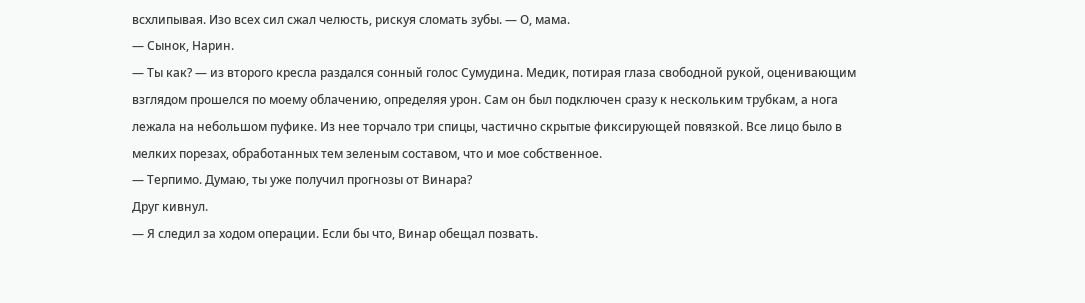всхлипывая. Изо всех сил сжал челюсть, рискуя сломать зубы. — О, мама.
— Сынок, Нарин.
— Ты как? — из второго кресла раздался сонный голос Сумудина. Медик, потирая глаза свободной рукой, оценивающим взглядом прошелся по моему облачению, определяя урон. Сам он был подключен сразу к нескольким трубкам, а нога лежала на небольшом пуфике. Из нее торчало три спицы, частично скрытые фиксирующей повязкой. Все лицо было в мелких порезах, обработанных тем зеленым составом, что и мое собственное.
— Терпимо. Думаю, ты уже получил прогнозы от Винара?
Друг кивнул.
— Я следил за ходом операции. Если бы что, Винар обещал позвать.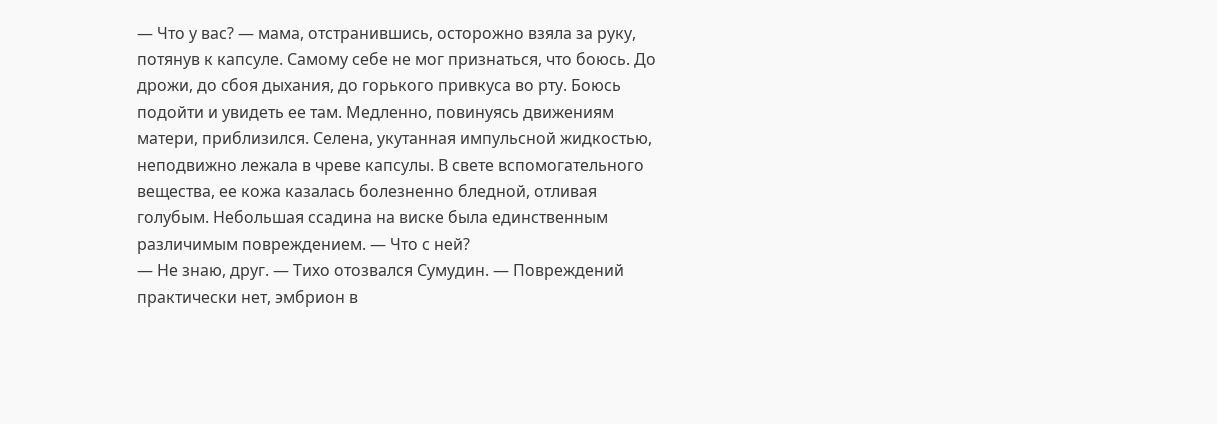— Что у вас? — мама, отстранившись, осторожно взяла за руку, потянув к капсуле. Самому себе не мог признаться, что боюсь. До дрожи, до сбоя дыхания, до горького привкуса во рту. Боюсь подойти и увидеть ее там. Медленно, повинуясь движениям матери, приблизился. Селена, укутанная импульсной жидкостью, неподвижно лежала в чреве капсулы. В свете вспомогательного вещества, ее кожа казалась болезненно бледной, отливая голубым. Небольшая ссадина на виске была единственным различимым повреждением. — Что с ней?
— Не знаю, друг. — Тихо отозвался Сумудин. — Повреждений практически нет, эмбрион в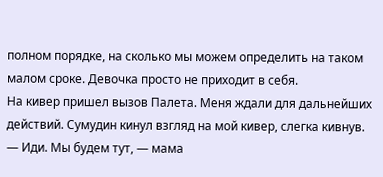полном порядке, на сколько мы можем определить на таком малом сроке. Девочка просто не приходит в себя.
На кивер пришел вызов Палета. Меня ждали для дальнейших действий. Сумудин кинул взгляд на мой кивер, слегка кивнув.
— Иди. Мы будем тут, — мама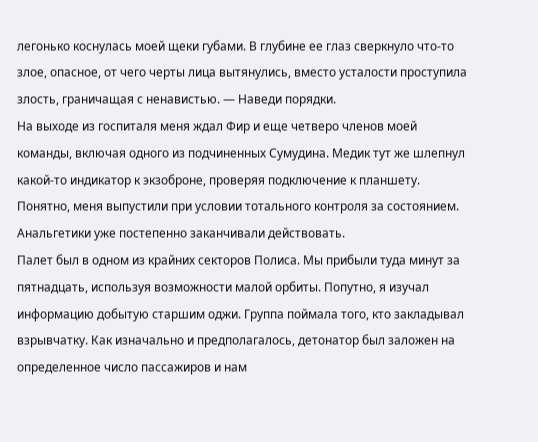легонько коснулась моей щеки губами. В глубине ее глаз сверкнуло что-то злое, опасное, от чего черты лица вытянулись, вместо усталости проступила злость, граничащая с ненавистью. — Наведи порядки.
На выходе из госпиталя меня ждал Фир и еще четверо членов моей команды, включая одного из подчиненных Сумудина. Медик тут же шлепнул какой-то индикатор к экзоброне, проверяя подключение к планшету. Понятно, меня выпустили при условии тотального контроля за состоянием. Анальгетики уже постепенно заканчивали действовать.
Палет был в одном из крайних секторов Полиса. Мы прибыли туда минут за пятнадцать, используя возможности малой орбиты. Попутно, я изучал информацию добытую старшим оджи. Группа поймала того, кто закладывал взрывчатку. Как изначально и предполагалось, детонатор был заложен на определенное число пассажиров и нам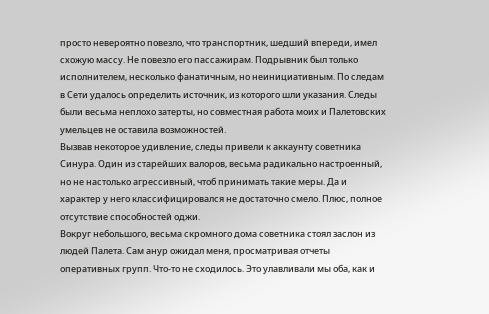просто невероятно повезло, что транспортник, шедший впереди, имел схожую массу. Не повезло его пассажирам. Подрывник был только исполнителем, несколько фанатичным, но неинициативным. По следам в Сети удалось определить источник, из которого шли указания. Следы были весьма неплохо затерты, но совместная работа моих и Палетовских умельцев не оставила возможностей.
Вызвав некоторое удивление, следы привели к аккаунту советника Синура. Один из старейших валоров, весьма радикально настроенный, но не настолько агрессивный, чтоб принимать такие меры. Да и характер у него классифицировался не достаточно смело. Плюс, полное отсутствие способностей оджи.
Вокруг небольшого, весьма скромного дома советника стоял заслон из людей Палета. Сам анур ожидал меня, просматривая отчеты оперативных групп. Что-то не сходилось. Это улавливали мы оба, как и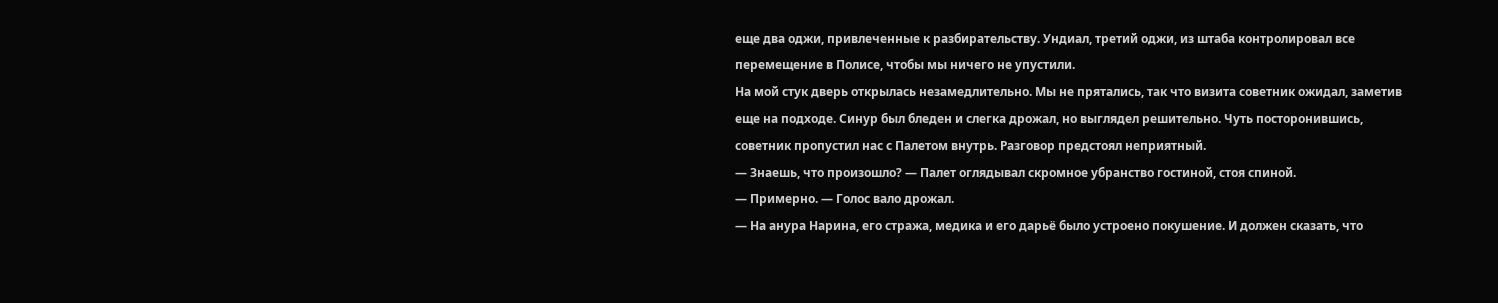еще два оджи, привлеченные к разбирательству. Ундиал, третий оджи, из штаба контролировал все перемещение в Полисе, чтобы мы ничего не упустили.
На мой стук дверь открылась незамедлительно. Мы не прятались, так что визита советник ожидал, заметив еще на подходе. Синур был бледен и слегка дрожал, но выглядел решительно. Чуть посторонившись, советник пропустил нас с Палетом внутрь. Разговор предстоял неприятный.
— Знаешь, что произошло? — Палет оглядывал скромное убранство гостиной, стоя спиной.
— Примерно. — Голос вало дрожал.
— На анура Нарина, его стража, медика и его дарьё было устроено покушение. И должен сказать, что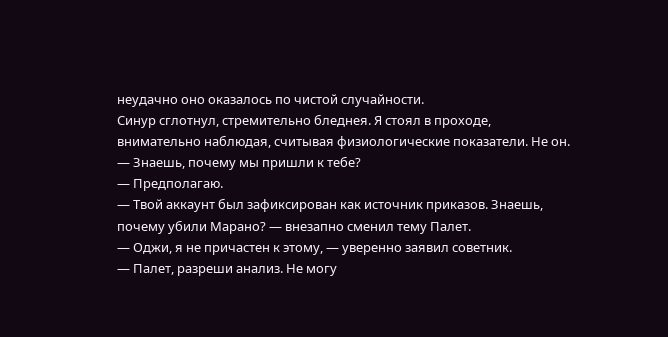неудачно оно оказалось по чистой случайности.
Синур сглотнул, стремительно бледнея. Я стоял в проходе, внимательно наблюдая, считывая физиологические показатели. Не он.
— Знаешь, почему мы пришли к тебе?
— Предполагаю.
— Твой аккаунт был зафиксирован как источник приказов. Знаешь, почему убили Марано? — внезапно сменил тему Палет.
— Оджи, я не причастен к этому, — уверенно заявил советник.
— Палет, разреши анализ. Не могу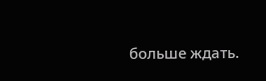больше ждать.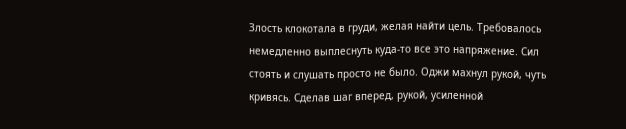Злость клокотала в груди, желая найти цель. Требовалось немедленно выплеснуть куда-то все это напряжение. Сил стоять и слушать просто не было. Оджи махнул рукой, чуть кривясь. Сделав шаг вперед, рукой, усиленной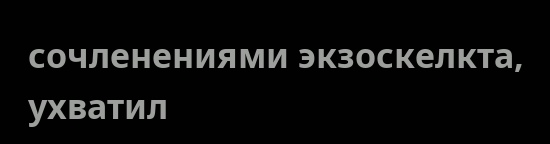сочленениями экзоскелкта, ухватил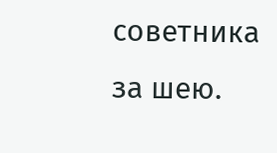советника за шею.